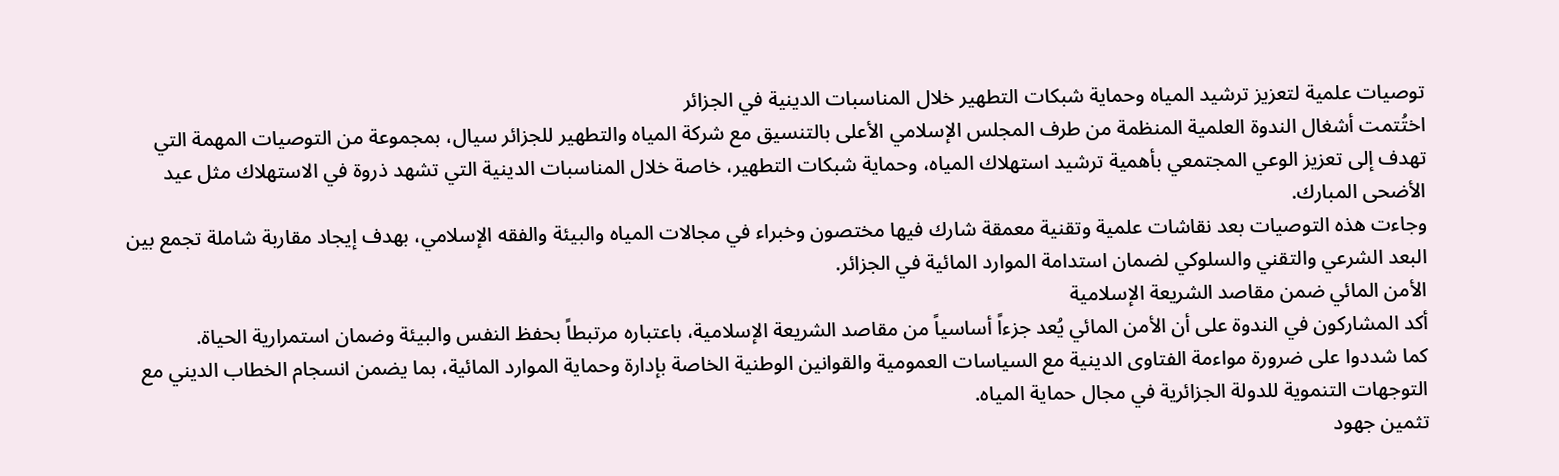توصيات علمية لتعزيز ترشيد المياه وحماية شبكات التطهير خلال المناسبات الدينية في الجزائر
اختُتمت أشغال الندوة العلمية المنظمة من طرف المجلس الإسلامي الأعلى بالتنسيق مع شركة المياه والتطهير للجزائر سيال، بمجموعة من التوصيات المهمة التي تهدف إلى تعزيز الوعي المجتمعي بأهمية ترشيد استهلاك المياه، وحماية شبكات التطهير، خاصة خلال المناسبات الدينية التي تشهد ذروة في الاستهلاك مثل عيد الأضحى المبارك.
وجاءت هذه التوصيات بعد نقاشات علمية وتقنية معمقة شارك فيها مختصون وخبراء في مجالات المياه والبيئة والفقه الإسلامي، بهدف إيجاد مقاربة شاملة تجمع بين البعد الشرعي والتقني والسلوكي لضمان استدامة الموارد المائية في الجزائر.
الأمن المائي ضمن مقاصد الشريعة الإسلامية
أكد المشاركون في الندوة على أن الأمن المائي يُعد جزءاً أساسياً من مقاصد الشريعة الإسلامية، باعتباره مرتبطاً بحفظ النفس والبيئة وضمان استمرارية الحياة.
كما شددوا على ضرورة مواءمة الفتاوى الدينية مع السياسات العمومية والقوانين الوطنية الخاصة بإدارة وحماية الموارد المائية، بما يضمن انسجام الخطاب الديني مع التوجهات التنموية للدولة الجزائرية في مجال حماية المياه.
تثمين جهود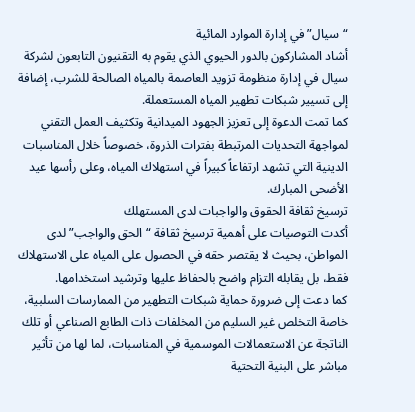“سيال” في إدارة الموارد المائية
أشاد المشاركون بالدور الحيوي الذي يقوم به التقنيون التابعون لشركة سيال في إدارة منظومة تزويد العاصمة بالمياه الصالحة للشرب، إضافة إلى تسيير شبكات تطهير المياه المستعملة.
كما تمت الدعوة إلى تعزيز الجهود الميدانية وتكثيف العمل التقني لمواجهة التحديات المرتبطة بفترات الذروة، خصوصاً خلال المناسبات الدينية التي تشهد ارتفاعاً كبيراً في استهلاك المياه، وعلى رأسها عيد الأضحى المبارك.
ترسيخ ثقافة الحقوق والواجبات لدى المستهلك
أكدت التوصيات على أهمية ترسيخ ثقافة “الحق والواجب” لدى المواطن، بحيث لا يقتصر حقه في الحصول على المياه على الاستهلاك فقط، بل يقابله التزام واضح بالحفاظ عليها وترشيد استخدامها.
كما دعت إلى ضرورة حماية شبكات التطهير من الممارسات السلبية، خاصة التخلص غير السليم من المخلفات ذات الطابع الصناعي أو تلك الناتجة عن الاستعمالات الموسمية في المناسبات، لما لها من تأثير مباشر على البنية التحتية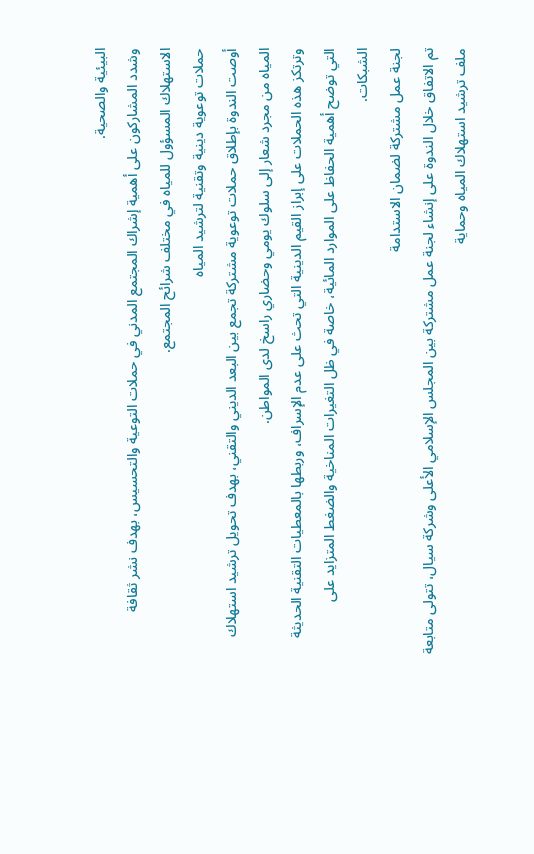البيئية والصحية.
وشدد المشاركون على أهمية إشراك المجتمع المدني في حملات التوعية والتحسيس، بهدف نشر ثقافة الاستهلاك المسؤول للمياه في مختلف شرائح المجتمع.
حملات توعوية دينية وتقنية لترشيد المياه
أوصت الندوة بإطلاق حملات توعوية مشتركة تجمع بين البعد الديني والتقني، بهدف تحويل ترشيد استهلاك المياه من مجرد شعار إلى سلوك يومي وحضاري راسخ لدى المواطن.
وترتكز هذه الحملات على إبراز القيم الدينية التي تحث على عدم الإسراف، وربطها بالمعطيات التقنية الحديثة التي توضح أهمية الحفاظ على الموارد المائية، خاصة في ظل التغيرات المناخية والضغط المتزايد على الشبكات.
لجنة عمل مشتركة لضمان الاستدامة
تم الاتفاق خلال الندوة على إنشاء لجنة عمل مشتركة بين المجلس الإسلامي الأعلى وشركة سيال، تتولى متابعة ملف ترشيد استهلاك المياه وحماية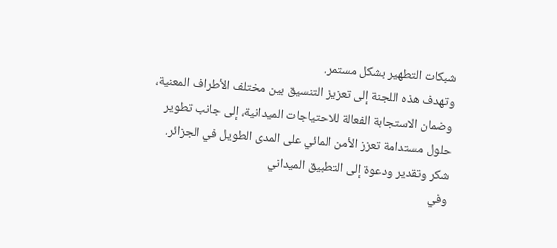شبكات التطهير بشكل مستمر.
وتهدف هذه اللجنة إلى تعزيز التنسيق بين مختلف الأطراف المعنية، وضمان الاستجابة الفعالة للاحتياجات الميدانية، إلى جانب تطوير حلول مستدامة تعزز الأمن المائي على المدى الطويل في الجزائر.
شكر وتقدير ودعوة إلى التطبيق الميداني
وفي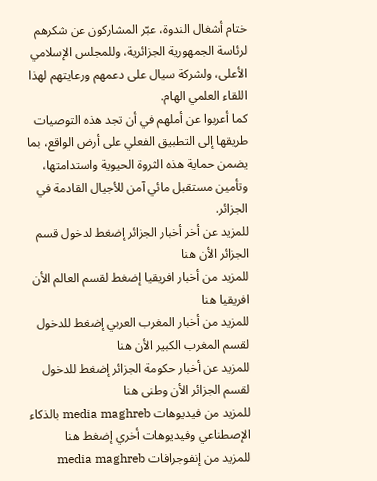ختام أشغال الندوة، عبّر المشاركون عن شكرهم لرئاسة الجمهورية الجزائرية، وللمجلس الإسلامي الأعلى، ولشركة سيال على دعمهم ورعايتهم لهذا اللقاء العلمي الهام.
كما أعربوا عن أملهم في أن تجد هذه التوصيات طريقها إلى التطبيق الفعلي على أرض الواقع، بما يضمن حماية هذه الثروة الحيوية واستدامتها، وتأمين مستقبل مائي آمن للأجيال القادمة في الجزائر.
للمزيد عن أخر أخبار الجزائر إضغط لدخول قسم الجزائر الأن هنا
للمزيد من أخبار افريقيا إضغط لقسم العالم الأن افريقيا هنا
للمزيد من أخبار المغرب العربي إضغط للدخول لقسم المغرب الكبير الأن هنا
للمزيد عن أخبار حكومة الجزائر إضغط للدخول لقسم الجزائر الأن وطنى هنا
للمزيد من فيديوهات media maghreb بالذكاء الإصطناعي وفيديوهات أخري إضغط هنا
للمزيد من إنفوجرافات media maghreb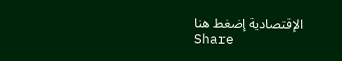الإقتصادية إضغط هنا
Share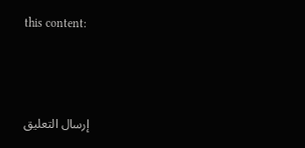this content:



إرسال التعليق